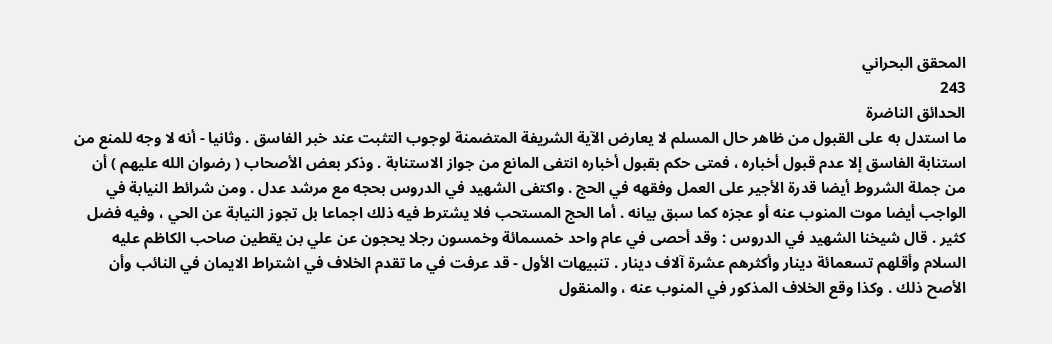المحقق البحراني
243
الحدائق الناضرة
ما استدل به على القبول من ظاهر حال المسلم لا يعارض الآية الشريفة المتضمنة لوجوب التثبت عند خبر الفاسق . وثانيا - أنه لا وجه للمنع من استنابة الفاسق إلا عدم قبول أخباره ، فمتى حكم بقبول أخباره انتفى المانع من جواز الاستنابة . وذكر بعض الأصحاب ( رضوان الله عليهم ) أن من جملة الشروط أيضا قدرة الأجير على العمل وفقهه في الحج . واكتفى الشهيد في الدروس بحجه مع مرشد عدل . ومن شرائط النيابة في الواجب أيضا موت المنوب عنه أو عجزه كما سبق بيانه . أما الحج المستحب فلا يشترط فيه ذلك اجماعا بل تجوز النيابة عن الحي ، وفيه فضل كثير . قال شيخنا الشهيد في الدروس : وقد أحصى في عام واحد خمسمائة وخمسون رجلا يحجون عن علي بن يقطين صاحب الكاظم عليه السلام وأقلهم تسعمائة دينار وأكثرهم عشرة آلاف دينار . تنبيهات الأول - قد عرفت في ما تقدم الخلاف في اشتراط الايمان في النائب وأن الأصح ذلك . وكذا وقع الخلاف المذكور في المنوب عنه ، والمنقول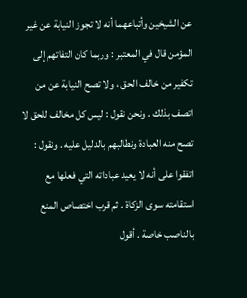عن الشيخين وأتباعهما أنه لا تجوز النيابة عن غير المؤمن قال في المعتبر : وربما كان التفاتهم إلى تكفير من خالف الحق ، ولا تصح النيابة عن من اتصف بذلك . ونحن نقول : ليس كل مخالف للحق لا تصح منه العبادة ونطالبهم بالدليل عليه . ونقول : اتفقوا على أنه لا يعيد عباداته التي فعلها مع استقامته سوى الزكاة . ثم قرب اختصاص المنع بالناصب خاصة . أقول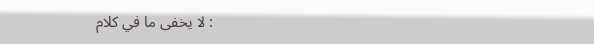: لا يخفى ما في كلام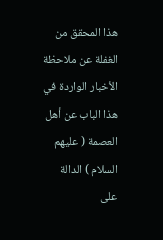هذا المحقق من الغفلة عن ملاحظة الأخبار الواردة في هذا الباب عن أهل العصمة ( عليهم السلام ) الدالة على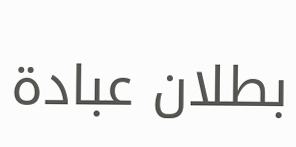بطلان عبادة